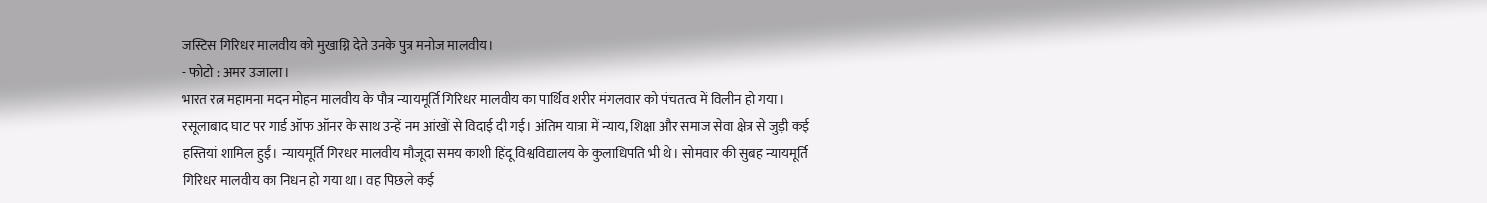जस्टिस गिरिधर मालवीय को मुखाग्नि देते उनके पुत्र मनोज मालवीय।
- फोटो : अमर उजाला।
भारत रत्न महामना मदन मोहन मालवीय के पौत्र न्यायमूर्ति गिरिधर मालवीय का पार्थिव शरीर मंगलवार को पंचतत्व में विलीन हो गया। रसूलाबाद घाट पर गार्ड ऑफ ऑनर के साथ उन्हें नम आंखों से विदाई दी गई। अंतिम यात्रा में न्याय, शिक्षा और समाज सेवा क्षेत्र से जुड़ी कई हस्तियां शामिल हुईं। न्यायमूर्ति गिरधर मालवीय मौजूदा समय काशी हिंदू विश्वविद्यालय के कुलाधिपति भी थे। सोमवार की सुबह न्यायमूर्ति गिरिधर मालवीय का निधन हो गया था। वह पिछले कई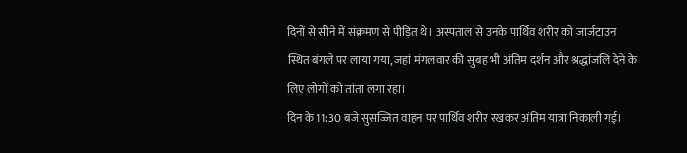दिनों से सीने में संक्रमण से पीड़ित थे। अस्पताल से उनके पार्थिव शरीर को जार्जटाउन स्थित बंगले पर लाया गया, जहां मंगलवार की सुबह भी अंतिम दर्शन और श्रद्धांजलि देने के लिए लोगों को तांता लगा रहा।
दिन के 11:30 बजे सुसज्जित वाहन पर पार्थिव शरीर रखकर अंतिम यात्रा निकाली गई।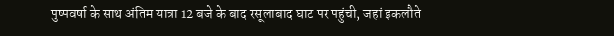पुष्पवर्षा के साथ अंतिम यात्रा 12 बजे के बाद रसूलाबाद घाट पर पहुंची, जहां इकलौते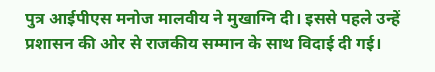पुत्र आईपीएस मनोज मालवीय ने मुखाग्नि दी। इससे पहले उन्हें प्रशासन की ओर से राजकीय सम्मान के साथ विदाई दी गई।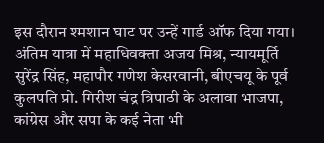इस दौरान श्मशान घाट पर उन्हें गार्ड ऑफ दिया गया। अंतिम यात्रा में महाधिवक्ता अजय मिश्र, न्यायमूर्ति सुरेंद्र सिंह, महापौर गणेश केसरवानी, बीएचयू के पूर्व कुलपति प्रो. गिरीश चंद्र त्रिपाठी के अलावा भाजपा, कांग्रेस और सपा के कई नेता भी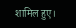शामिल हुए।